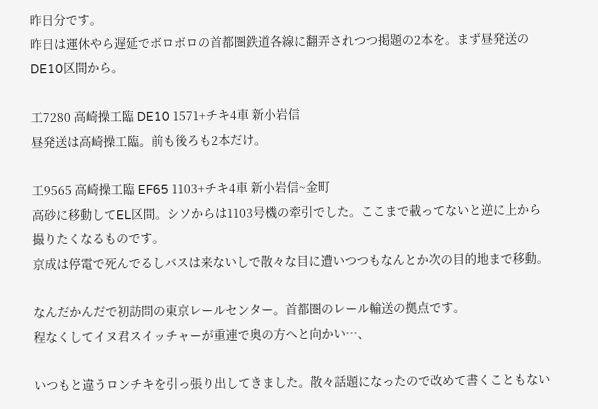昨日分です。
昨日は運休やら遅延でボロボロの首都圏鉄道各線に翻弄されつつ掲題の2本を。まず昼発送のDE10区間から。

工7280 高崎操工臨 DE10 1571+チキ4車 新小岩信
昼発送は高崎操工臨。前も後ろも2本だけ。

工9565 高崎操工臨 EF65 1103+チキ4車 新小岩信~金町
高砂に移動してEL区間。シソからは1103号機の牽引でした。ここまで載ってないと逆に上から撮りたくなるものです。
京成は停電で死んでるしバスは来ないしで散々な目に遭いつつもなんとか次の目的地まで移動。

なんだかんだで初訪問の東京レールセンター。首都圏のレール輸送の拠点です。
程なくしてイヌ君スイッチャーが重連で奥の方へと向かい…、

いつもと違うロンチキを引っ張り出してきました。散々話題になったので改めて書くこともない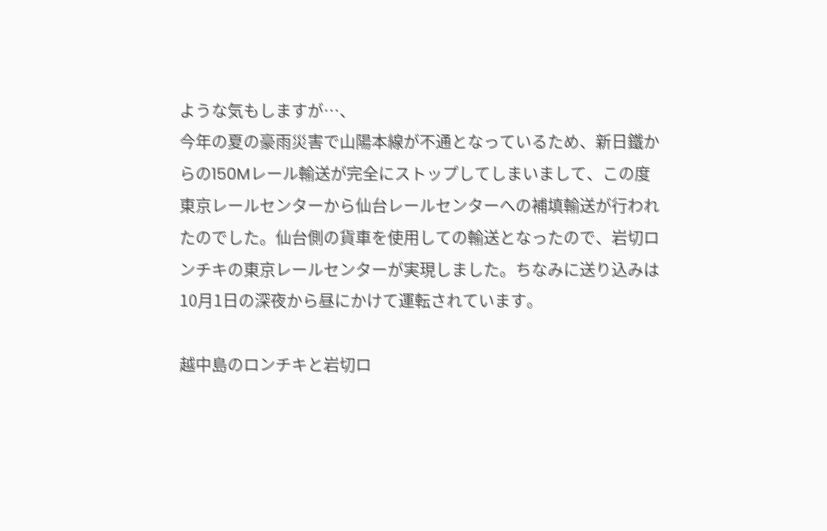ような気もしますが…、
今年の夏の豪雨災害で山陽本線が不通となっているため、新日鐵からの150Mレール輸送が完全にストップしてしまいまして、この度東京レールセンターから仙台レールセンターへの補填輸送が行われたのでした。仙台側の貨車を使用しての輸送となったので、岩切ロンチキの東京レールセンターが実現しました。ちなみに送り込みは10月1日の深夜から昼にかけて運転されています。

越中島のロンチキと岩切ロ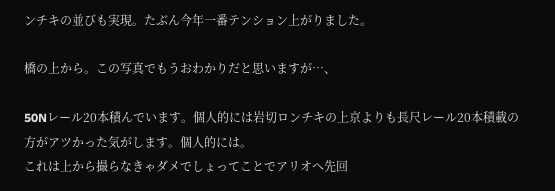ンチキの並びも実現。たぶん今年一番テンション上がりました。

橋の上から。この写真でもうおわかりだと思いますが…、

50Nレール20本積んでいます。個人的には岩切ロンチキの上京よりも長尺レール20本積載の方がアツかった気がします。個人的には。
これは上から撮らなきゃダメでしょってことでアリオへ先回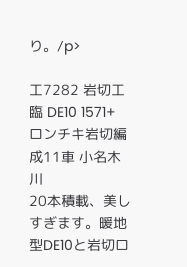り。/p>

工7282 岩切工臨 DE10 1571+ロンチキ岩切編成11車 小名木川
20本積載、美しすぎます。暖地型DE10と岩切ロ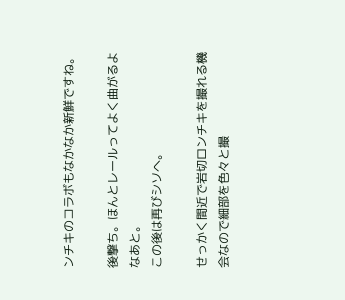ンチキのコラボもなかなか新鮮ですね。

後撃ち。ほんとレールってよく曲がるよなあと。
この後は再びシソへ。

せっかく間近で岩切ロンチキを撮れる機会なので細部を色々と撮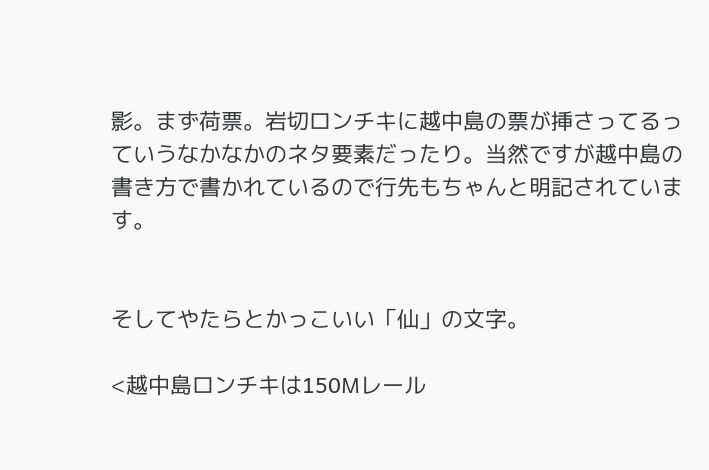影。まず荷票。岩切ロンチキに越中島の票が挿さってるっていうなかなかのネタ要素だったり。当然ですが越中島の書き方で書かれているので行先もちゃんと明記されています。


そしてやたらとかっこいい「仙」の文字。

<越中島ロンチキは150Mレール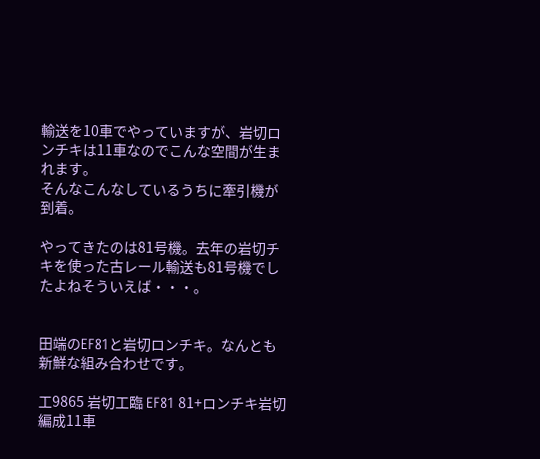輸送を10車でやっていますが、岩切ロンチキは11車なのでこんな空間が生まれます。
そんなこんなしているうちに牽引機が到着。

やってきたのは81号機。去年の岩切チキを使った古レール輸送も81号機でしたよねそういえば・・・。


田端のEF81と岩切ロンチキ。なんとも新鮮な組み合わせです。

工9865 岩切工臨 EF81 81+ロンチキ岩切編成11車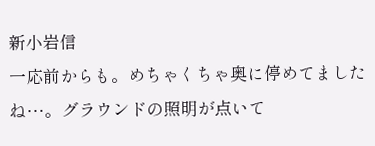新小岩信
一応前からも。めちゃくちゃ奥に停めてましたね…。グラウンドの照明が点いて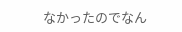なかったのでなん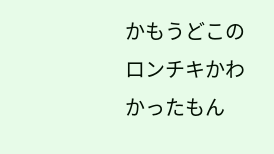かもうどこのロンチキかわかったもん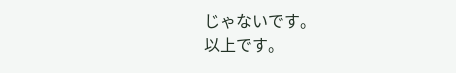じゃないです。
以上です。